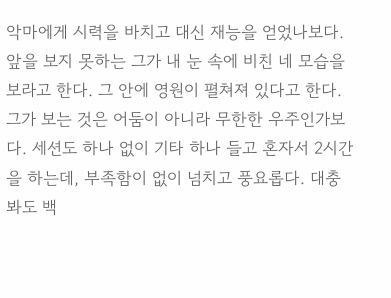악마에게 시력을 바치고 대신 재능을 얻었나보다. 앞을 보지 못하는 그가 내 눈 속에 비친 네 모습을 보라고 한다. 그 안에 영원이 펼쳐져 있다고 한다. 그가 보는 것은 어둠이 아니라 무한한 우주인가보다. 세션도 하나 없이 기타 하나 들고 혼자서 2시간을 하는데, 부족함이 없이 넘치고 풍요롭다. 대충 봐도 백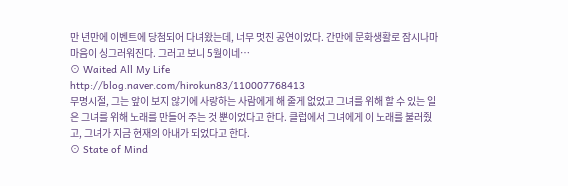만 년만에 이벤트에 당첨되어 다녀왔는데, 너무 멋진 공연이었다. 간만에 문화생활로 잠시나마 마음이 싱그러워진다. 그러고 보니 5월이네…
⊙ Waited All My Life
http://blog.naver.com/hirokun83/110007768413
무명시절, 그는 앞이 보지 않기에 사랑하는 사람에게 해 줄게 없었고 그녀를 위해 할 수 있는 일은 그녀를 위해 노래를 만들어 주는 것 뿐이었다고 한다. 클럽에서 그녀에게 이 노래를 불러줬고, 그녀가 지금 현재의 아내가 되었다고 한다.
⊙ State of Mind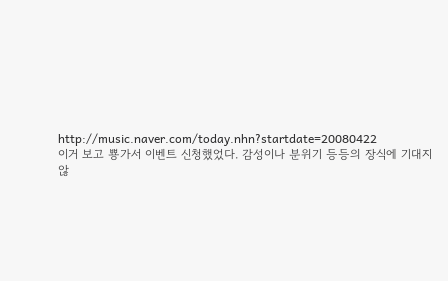http://music.naver.com/today.nhn?startdate=20080422
이거 보고 뿅가서 이벤트 신청했었다. 감성이나 분위기 등등의 장식에 기대지 않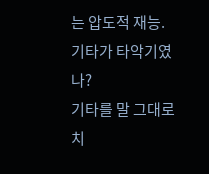는 압도적 재능. 기타가 타악기였나?
기타를 말 그대로 치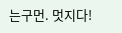는구먼. 멋지다!